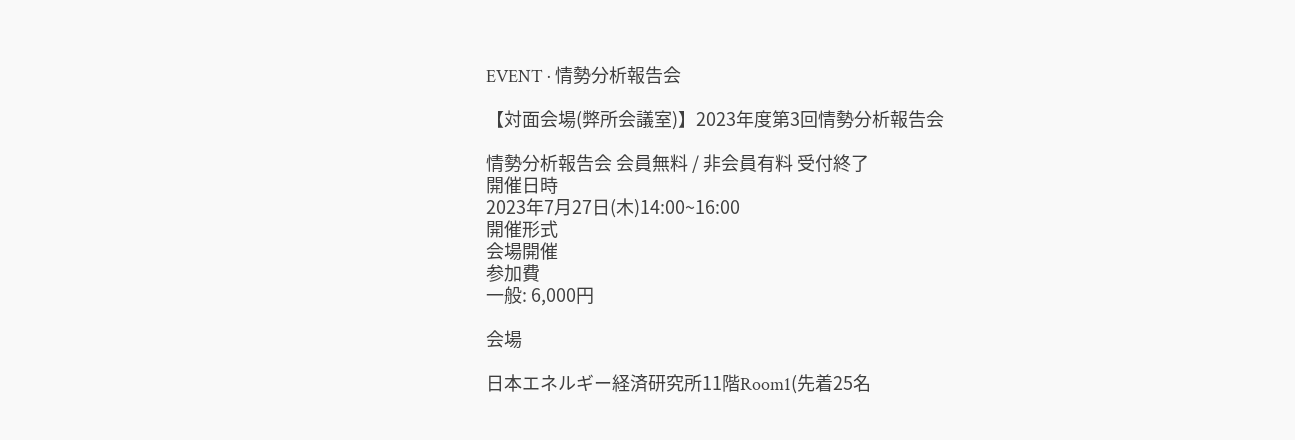EVENT · 情勢分析報告会

【対面会場(弊所会議室)】2023年度第3回情勢分析報告会

情勢分析報告会 会員無料 / 非会員有料 受付終了
開催日時
2023年7月27日(木)14:00~16:00
開催形式
会場開催
参加費
一般: 6,000円

会場

日本エネルギー経済研究所11階Room1(先着25名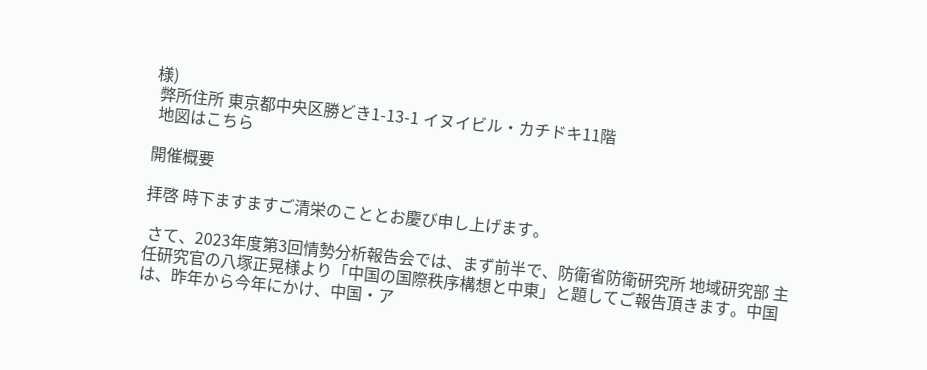様)
 弊所住所 東京都中央区勝どき1-13-1 イヌイビル・カチドキ11階
 地図はこちら

開催概要

拝啓 時下ますますご清栄のこととお慶び申し上げます。

 さて、2023年度第3回情勢分析報告会では、まず前半で、防衛省防衛研究所 地域研究部 主任研究官の八塚正晃様より「中国の国際秩序構想と中東」と題してご報告頂きます。中国は、昨年から今年にかけ、中国・ア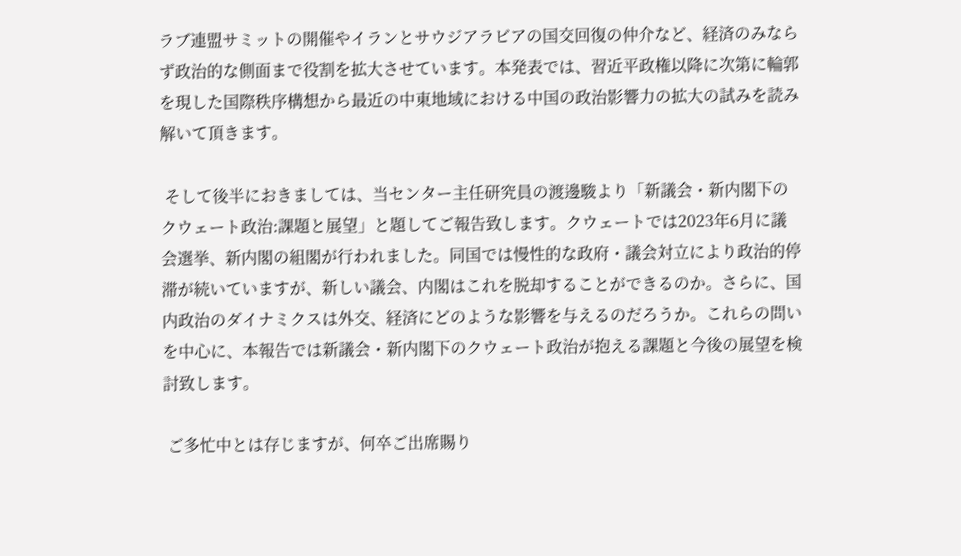ラブ連盟サミットの開催やイランとサウジアラビアの国交回復の仲介など、経済のみならず政治的な側面まで役割を拡大させています。本発表では、習近平政権以降に次第に輪郭を現した国際秩序構想から最近の中東地域における中国の政治影響力の拡大の試みを読み解いて頂きます。

 そして後半におきましては、当センター主任研究員の渡邊駿より「新議会・新内閣下のクウェート政治:課題と展望」と題してご報告致します。クウェートでは2023年6月に議会選挙、新内閣の組閣が行われました。同国では慢性的な政府・議会対立により政治的停滞が続いていますが、新しい議会、内閣はこれを脱却することができるのか。さらに、国内政治のダイナミクスは外交、経済にどのような影響を与えるのだろうか。これらの問いを中心に、本報告では新議会・新内閣下のクウェート政治が抱える課題と今後の展望を検討致します。

 ご多忙中とは存じますが、何卒ご出席賜り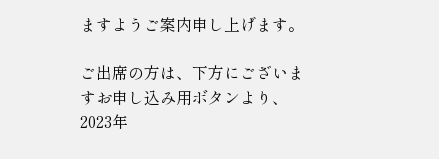ますようご案内申し上げます。

ご出席の方は、下方にございますお申し込み用ボタンより、2023年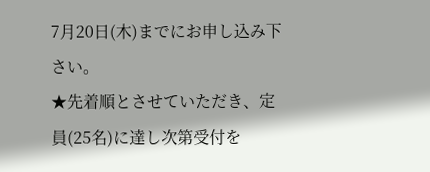7月20日(木)までにお申し込み下さい。
★先着順とさせていただき、定員(25名)に達し次第受付を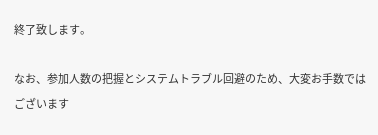終了致します。

なお、参加人数の把握とシステムトラブル回避のため、大変お手数ではございます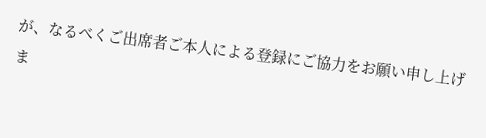が、なるべくご出席者ご本人による登録にご協力をお願い申し上げま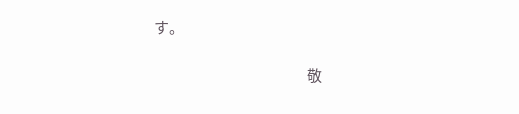す。

                                                   敬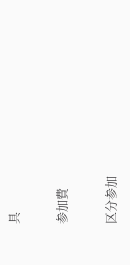具

参加費

区分参加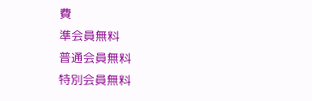費
準会員無料
普通会員無料
特別会員無料